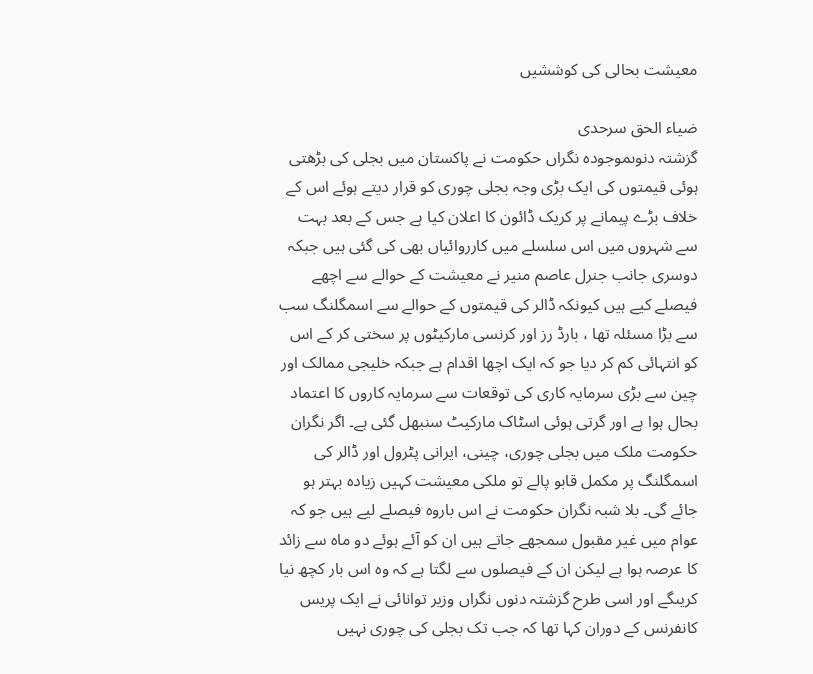معیشت بحالی کی کوششیں

ضیاء الحق سرحدی
گزشتہ دنوںموجودہ نگراں حکومت نے پاکستان میں بجلی کی بڑھتی ہوئی قیمتوں کی ایک بڑی وجہ بجلی چوری کو قرار دیتے ہوئے اس کے خلاف بڑے پیمانے پر کریک ڈائون کا اعلان کیا ہے جس کے بعد بہت سے شہروں میں اس سلسلے میں کارروائیاں بھی کی گئی ہیں جبکہ دوسری جانب جنرل عاصم منیر نے معیشت کے حوالے سے اچھے فیصلے کیے ہیں کیونکہ ڈالر کی قیمتوں کے حوالے سے اسمگلنگ سب سے بڑا مسئلہ تھا ، بارڈ رز اور کرنسی مارکیٹوں پر سختی کر کے اس کو انتہائی کم کر دیا جو کہ ایک اچھا اقدام ہے جبکہ خلیجی ممالک اور چین سے بڑی سرمایہ کاری کی توقعات سے سرمایہ کاروں کا اعتماد بحال ہوا ہے اور گرتی ہوئی اسٹاک مارکیٹ سنبھل گئی ہے۔ اگر نگران حکومت ملک میں بجلی چوری، چینی، ایرانی پٹرول اور ڈالر کی اسمگلنگ پر مکمل قابو پالے تو ملکی معیشت کہیں زیادہ بہتر ہو جائے گی۔ بلا شبہ نگران حکومت نے اس باروہ فیصلے لیے ہیں جو کہ عوام میں غیر مقبول سمجھے جاتے ہیں ان کو آئے ہوئے دو ماہ سے زائد کا عرصہ ہوا ہے لیکن ان کے فیصلوں سے لگتا ہے کہ وہ اس بار کچھ نیا کریںگے اور اسی طرح گزشتہ دنوں نگراں وزیر توانائی نے ایک پریس کانفرنس کے دوران کہا تھا کہ جب تک بجلی کی چوری نہیں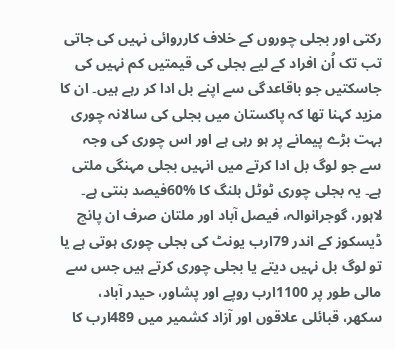رکتی اور بجلی چوروں کے خلاف کارروائی نہیں کی جاتی تب تک اُن افراد کے لیے بجلی کی قیمتیں کم نہیں کی جاسکتیں جو باقاعدگی سے اپنے بل ادا کر رہے ہیں۔ ان کا مزید کہنا تھا کہ پاکستان میں بجلی کی سالانہ چوری بہت بڑے پیمانے پر ہو رہی ہے اور اس چوری کی وجہ سے جو لوگ بل ادا کرتے میں انہیں بجلی مہنگی ملتی ہے۔ یہ بجلی چوری ٹوٹل بلنگ کا %60فیصد بنتی ہے۔ لاہور، گوجرانوالہ، فیصل آباد اور ملتان صرف ان پانچ ڈیسکوز کے اندر 79ارب یونٹ کی بجلی چوری ہوتی ہے یا تو لوگ بل نہیں دیتے یا بجلی چوری کرتے ہیں جس سے مالی طور پر 1100ارب روپے اور پشاور، حیدر آباد، سکھر، قبائلی علاقوں اور آزاد کشمیر میں 489ارب کا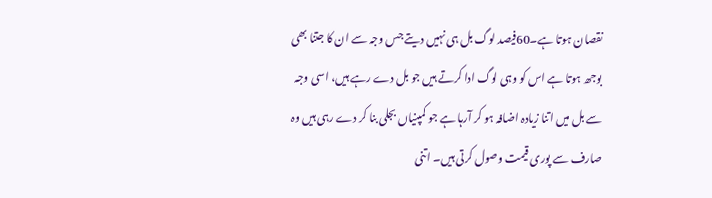نقصان ہوتا ہے۔60فیصد لوگ بل ہی نہیں دیتے جس وجہ سے ان کا جتنا بھی بوجھ ہوتا ہے اس کو وہی لوگ ادا کرتے ہیں جو بل دے رہے ہیں، اسی وجہ سے بل میں اتنا زیادہ اضافہ ہو کر آرہا ہے جو کمپنیاں بجلی بنا کر دے رہی ہیں وہ صارف سے پوری قیمت وصول کرتی ہیں۔ اتنی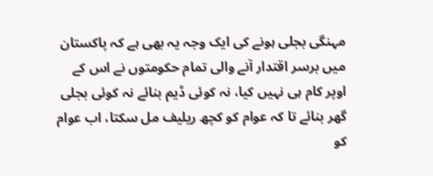مہنگی بجلی ہونے کی ایک وجہ یہ بھی ہے کہ پاکستان میں برسر اقتدار آنے والی تمام حکومتوں نے اس کے اوپر کام ہی نہیں کیا، نہ کوئی ڈیم بنائے نہ کوئی بجلی گھر بنائے تا کہ عوام کو کچھ ریلیف مل سکتا، اب عوام کو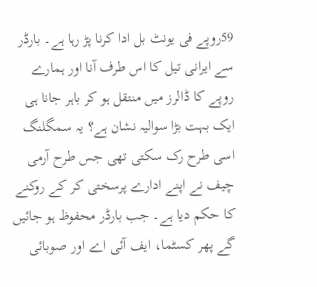59روپے فی یونٹ بل ادا کرنا پڑ رہا ہے۔ بارڈر سے ایرانی تیل کا اس طرف آنا اور ہمارے روپے کا ڈالرز میں منتقل ہو کر باہر جانا ہی ایک بہت بڑا سوالیہ نشان ہے؟ یہ سمگلنگ اسی طرح رک سکتی تھی جس طرح آرمی چیف نے اپنے ادارے پرسختی کر کے روکنے کا حکم دیا ہے۔ جب بارڈر محفوظ ہو جائیں گے پھر کسٹما، ایف آئی اے اور صوبائی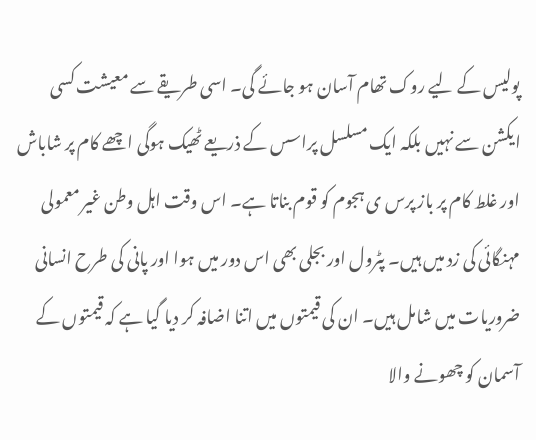پولیس کے لیے روک تھام آسان ہو جائے گی۔ اسی طریقے سے معیشت کسی ایکشن سے نہیں بلکہ ایک مسلسل پراسس کے ذریعے ٹھیک ہوگی اچھے کام پر شاباش اور غلط کام پر باز پرس ی ہجوم کو قوم بناتا ہے۔ اس وقت اہل وطن غیر معمولی مہنگائی کی زد میں ہیں۔ پٹرول اور بجلی بھی اس دور میں ہوا اور پانی کی طرح انسانی ضروریات میں شامل ہیں۔ ان کی قیمتوں میں اتنا اضافہ کر دیا گیا ہے کہ قیمتوں کے آسمان کو چھونے والا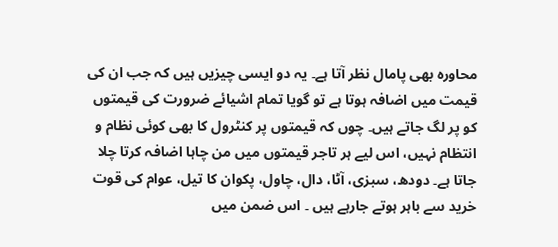محاورہ بھی پامال نظر آتا ہے۔ یہ دو ایسی چیزیں ہیں کہ جب ان کی قیمت میں اضافہ ہوتا ہے تو گویا تمام اشیائے ضرورت کی قیمتوں کو پر لگ جاتے ہیں۔ چوں کہ قیمتوں پر کنٹرول کا بھی کوئی نظام و انتظام نہیں، اس لیے ہر تاجر قیمتوں میں من چاہا اضافہ کرتا چلا جاتا ہے۔ دودھ، سبزی، آٹا، دال، چاول، پکوان کا تیل، عوام کی قوت خرید سے باہر ہوتے جارہے ہیں ۔ اس ضمن میں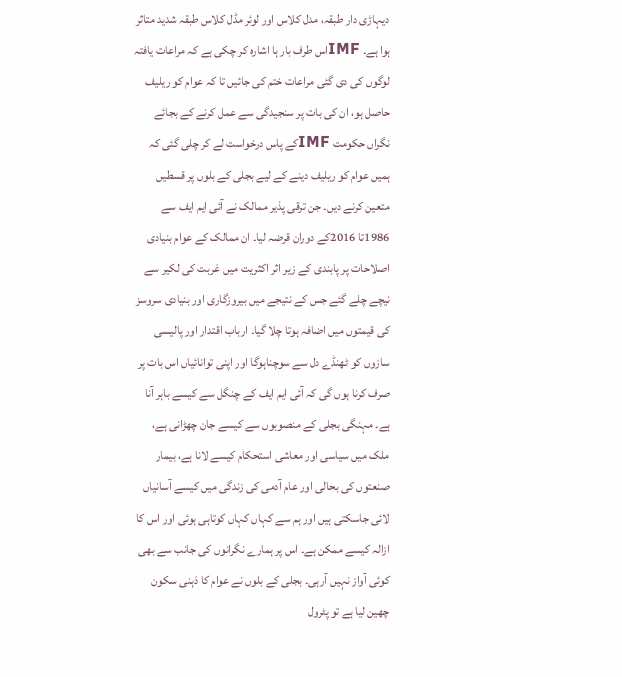دیہاڑی دار طبقہ، مدل کلاس اور لوئر مڈل کلاس طبقہ شدید متاثر ہوا ہے۔ IMFاس طرف بار ہا اشارہ کر چکی ہے کہ مراعات یافتہ لوگوں کی دی گئی مراعات ختم کی جائیں تا کہ عوام کو ریلیف حاصل ہو، ان کی بات پر سنجیدگی سے عمل کرنے کے بجائے نگراں حکومت IMFکے پاس درخواست لے کر چلی گئی کہ ہمیں عوام کو ریلیف دینے کے لیے بجلی کے بلوں پر قسطیں متعین کرنے دیں۔ جن ترقی پذیر ممالک نے آئی ایم ایف سے 1986تا 2016کے دوران قرضہ لیا۔ ان ممالک کے عوام بنیادی اصلاحات پر پابندی کے زیر اثر اکثریت میں غربت کی لکیر سے نیچے چلے گئے جس کے نتیجے میں بیروزگاری اور بنیادی سروسز کی قیمتوں میں اضافہ ہوتا چلا گیا۔ ارباب اقتدار اور پالیسی سازوں کو ٹھنڈے دل سے سوچناہوگا اور اپنی توانائیاں اس بات پر صرف کرنا ہوں گی کہ آئی ایم ایف کے چنگل سے کیسے باہر آنا ہے۔ مہنگی بجلی کے منصوبوں سے کیسے جان چھڑانی ہے، ملک میں سیاسی اور معاشی استحکام کیسے لانا ہے، بیمار صنعتوں کی بحالی اور عام آدمی کی زندگی میں کیسے آسانیاں لائی جاسکتی ہیں اور ہم سے کہاں کہاں کوتاہی ہوئی اور اس کا ازالہ کیسے ممکن ہے۔ اس پر ہمارے نگرانوں کی جانب سے بھی کوئی آواز نہیں آرہی۔ بجلی کے بلوں نے عوام کا ذہنی سکون چھین لیا ہے تو پٹرول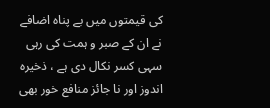کی قیمتوں میں بے پناہ اضافے نے ان کے صبر و ہمت کی رہی سہی کسر نکال دی ہے ، ذخیرہ اندوز اور نا جائز منافع خور بھی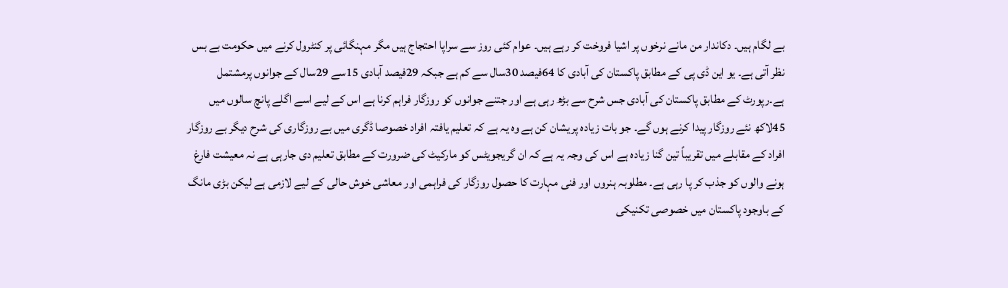بے لگام ہیں۔ دکاندار من مانے نرخوں پر اشیا فروخت کر رہے ہیں۔ عوام کئی روز سے سراپا احتجاج ہیں مگر مہنگائی پر کنٹرول کرنے میں حکومت بے بس نظر آتی ہے۔ یو این ڈی پی کے مطابق پاکستان کی آبادی کا 64فیصد 30سال سے کم ہے جبکہ 29فیصد آبادی 15سے 29سال کے جوانوں پرمشتمل ہے۔رپورٹ کے مطابق پاکستان کی آبادی جس شرح سے بڑھ رہی ہے اور جتنے جوانوں کو روزگار فراہم کرنا ہے اس کے لیے اسے اگلے پانچ سالوں میں 45لاکھ نئے روزگار پیدا کرنے ہوں گے۔ جو بات زیادہ پریشان کن ہے وہ یہ ہے کہ تعلیم یافتہ افراد خصوصا ڈگری میں بے روزگاری کی شرح دیگر بے روزگار افراد کے مقابلے میں تقریباً تین گنا زیادہ ہے اس کی وجہ یہ ہے کہ ان گریجویٹس کو مارکیٹ کی ضرورت کے مطابق تعلیم دی جارہی ہے نہ معیشت فارغ ہونے والوں کو جذب کر پا رہی ہے۔ مطلوبہ ہنروں اور فنی مہارت کا حصول روزگار کی فراہمی اور معاشی خوش حالی کے لیے لازمی ہے لیکن بڑی مانگ کے باوجود پاکستان میں خصوصی تکنیکی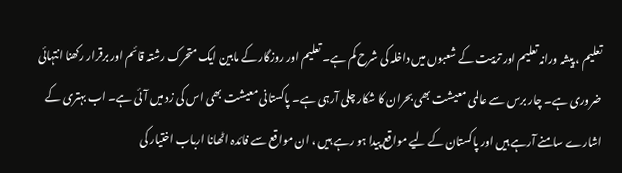تعلیم ، پیشہ ورانہ تعلیم اور تربیت کے شعبوں میں داخلہ کی شرح کم ہے۔ تعلیم اور روزگار کے مابین ایک متحرک رشتہ قائم اور برقرار رکھنا انتہائی ضروری ہے۔ چار برس سے عالمی معیشت بھی بحران کا شکار چلی آرہی ہے۔ پاکستانی معیشت بھی اس کی زد میں آئی ہے۔ اب بہتری کے اشارے سامنے آرہے ہیں اور پاکستان کے لیے مواقع پیدا ہو رہے ہیں ، ان مواقع سے فائدہ اٹھانا ارباب اختیار کی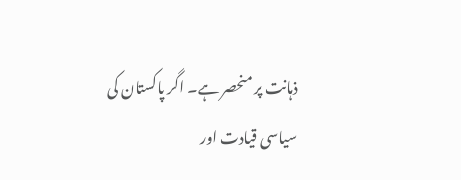ذہانت پر منحصر ہے۔ اگر پاکستان کی سیاسی قیادت اور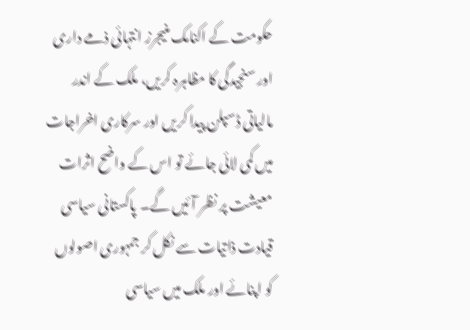حکومت کے اکنامک منیجرز انتہائی ذمے داری اور سنجیدگی کا مظاہرہ کریں، ملک کے اندر مالیاتی ڈسپلن پیدا کریں اور سرکاری اخراجات میں کمی لائی جائے تو اس کے واضح اثرات معیشت پر نظر آئیں گے۔ پاکستانی سیاسی قیادت ذاتیات سے نکل کر جمہوری اصولوں کو اپنائے اور ملک میں سیاسی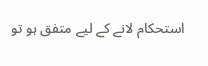استحکام لانے کے لیے متفق ہو تو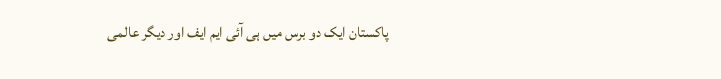پاکستان ایک دو برس میں ہی آئی ایم ایف اور دیگر عالمی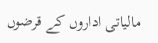مالیاتی اداروں کے قرضوں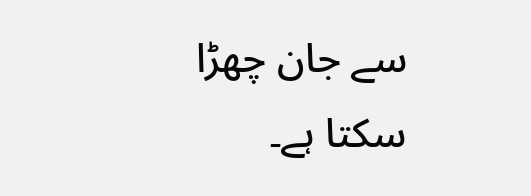سے جان چھڑا سکتا ہے۔